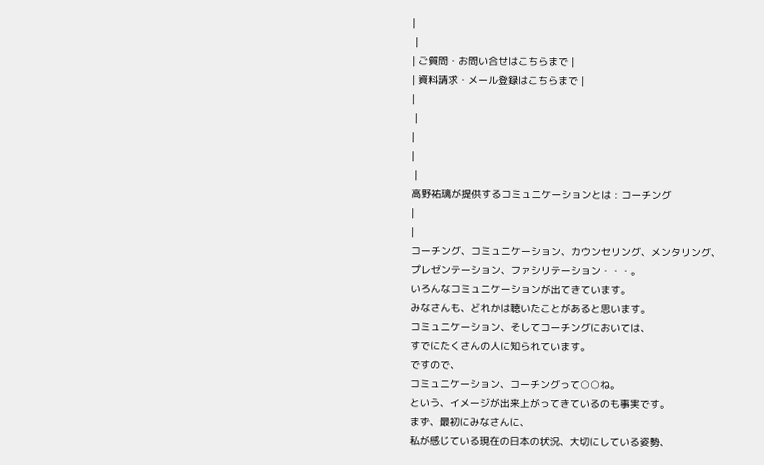|
 |
| ご質問・お問い合せはこちらまで |
| 資料請求・メール登録はこちらまで |
|
 |
|
|
 |
高野祐璃が提供するコミュニケーションとは : コーチング
|
|
コーチング、コミュニケーション、カウンセリング、メンタリング、
プレゼンテーション、ファシリテーション・・・。
いろんなコミュニケーションが出てきています。
みなさんも、どれかは聴いたことがあると思います。
コミュニケーション、そしてコーチングにおいては、
すでにたくさんの人に知られています。
ですので、
コミュニケーション、コーチングって○○ね。
という、イメージが出来上がってきているのも事実です。
まず、最初にみなさんに、
私が感じている現在の日本の状況、大切にしている姿勢、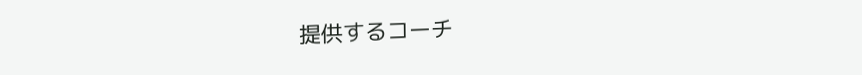提供するコーチ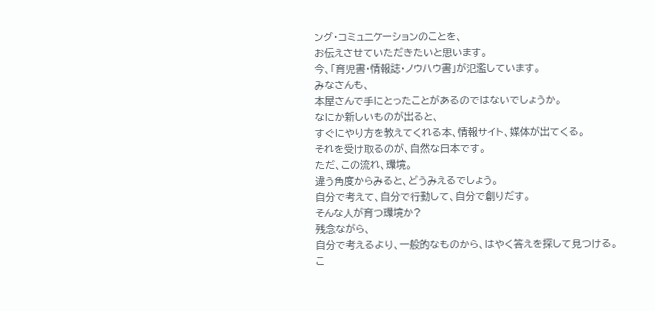ング・コミュニケーションのことを、
お伝えさせていただきたいと思います。
今、「育児書・情報誌・ノウハウ書」が氾濫しています。
みなさんも、
本屋さんで手にとったことがあるのではないでしょうか。
なにか新しいものが出ると、
すぐにやり方を教えてくれる本、情報サイト、媒体が出てくる。
それを受け取るのが、自然な日本です。
ただ、この流れ、環境。
違う角度からみると、どうみえるでしょう。
自分で考えて、自分で行動して、自分で創りだす。
そんな人が育つ環境か?
残念ながら、
自分で考えるより、一般的なものから、はやく答えを探して見つける。
こ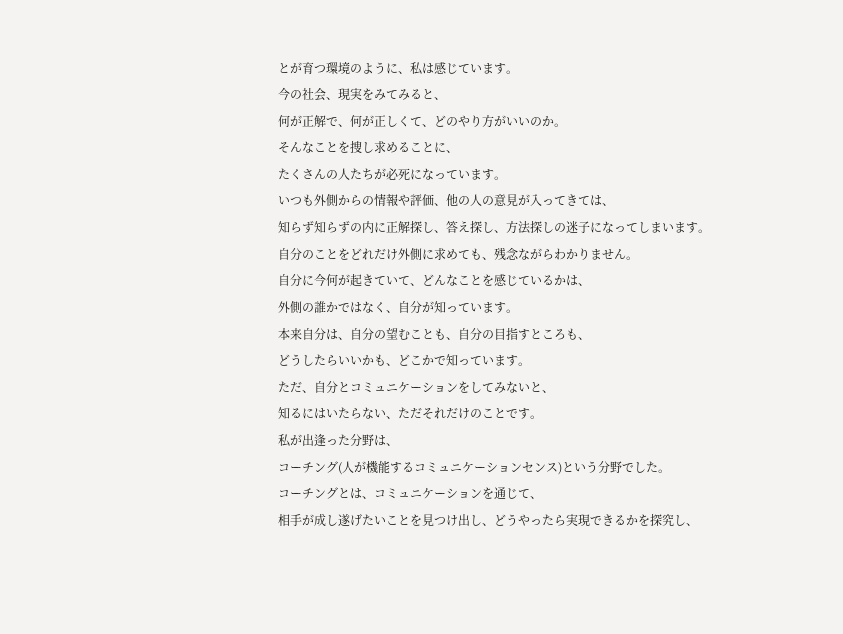とが育つ環境のように、私は感じています。
今の社会、現実をみてみると、
何が正解で、何が正しくて、どのやり方がいいのか。
そんなことを捜し求めることに、
たくさんの人たちが必死になっています。
いつも外側からの情報や評価、他の人の意見が入ってきては、
知らず知らずの内に正解探し、答え探し、方法探しの迷子になってしまいます。
自分のことをどれだけ外側に求めても、残念ながらわかりません。
自分に今何が起きていて、どんなことを感じているかは、
外側の誰かではなく、自分が知っています。
本来自分は、自分の望むことも、自分の目指すところも、
どうしたらいいかも、どこかで知っています。
ただ、自分とコミュニケーションをしてみないと、
知るにはいたらない、ただそれだけのことです。
私が出逢った分野は、
コーチング(人が機能するコミュニケーションセンス)という分野でした。
コーチングとは、コミュニケーションを通じて、
相手が成し遂げたいことを見つけ出し、どうやったら実現できるかを探究し、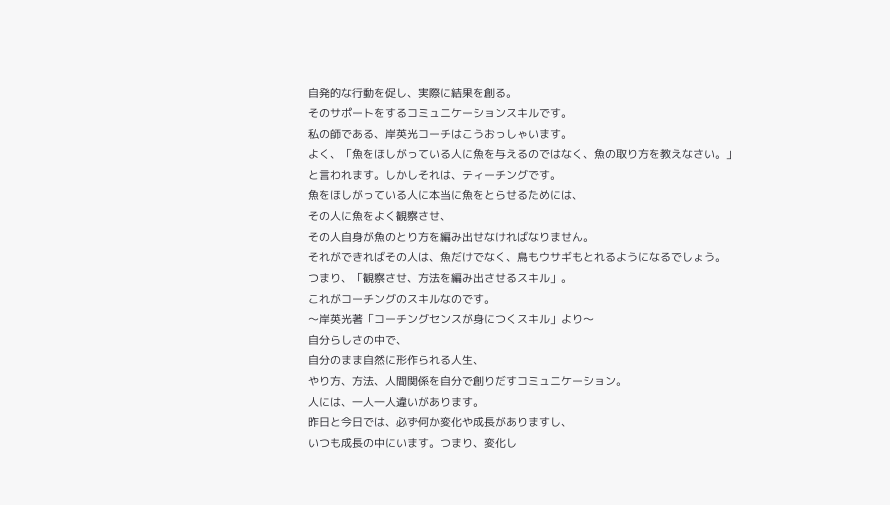自発的な行動を促し、実際に結果を創る。
そのサポートをするコミュニケーションスキルです。
私の師である、岸英光コーチはこうおっしゃいます。
よく、「魚をほしがっている人に魚を与えるのではなく、魚の取り方を教えなさい。」
と言われます。しかしそれは、ティーチングです。
魚をほしがっている人に本当に魚をとらせるためには、
その人に魚をよく観察させ、
その人自身が魚のとり方を編み出せなければなりません。
それができればその人は、魚だけでなく、鳥もウサギもとれるようになるでしょう。
つまり、「観察させ、方法を編み出させるスキル」。
これがコーチングのスキルなのです。
〜岸英光著「コーチングセンスが身につくスキル」より〜
自分らしさの中で、
自分のまま自然に形作られる人生、
やり方、方法、人間関係を自分で創りだすコミュニケーション。
人には、一人一人違いがあります。
昨日と今日では、必ず何か変化や成長がありますし、
いつも成長の中にいます。つまり、変化し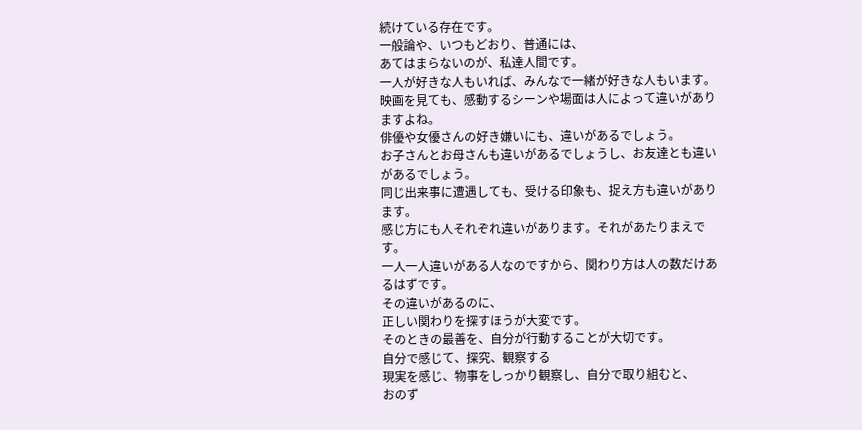続けている存在です。
一般論や、いつもどおり、普通には、
あてはまらないのが、私達人間です。
一人が好きな人もいれば、みんなで一緒が好きな人もいます。
映画を見ても、感動するシーンや場面は人によって違いがありますよね。
俳優や女優さんの好き嫌いにも、違いがあるでしょう。
お子さんとお母さんも違いがあるでしょうし、お友達とも違いがあるでしょう。
同じ出来事に遭遇しても、受ける印象も、捉え方も違いがあります。
感じ方にも人それぞれ違いがあります。それがあたりまえです。
一人一人違いがある人なのですから、関わり方は人の数だけあるはずです。
その違いがあるのに、
正しい関わりを探すほうが大変です。
そのときの最善を、自分が行動することが大切です。
自分で感じて、探究、観察する
現実を感じ、物事をしっかり観察し、自分で取り組むと、
おのず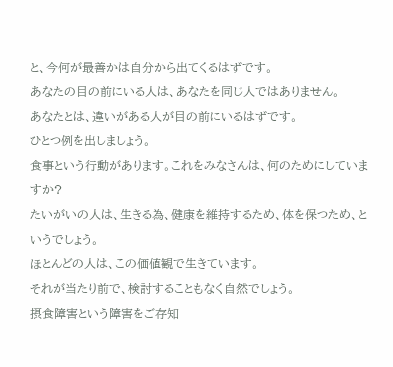と、今何が最善かは自分から出てくるはずです。
あなたの目の前にいる人は、あなたを同じ人ではありません。
あなたとは、違いがある人が目の前にいるはずです。
ひとつ例を出しましょう。
食事という行動があります。これをみなさんは、何のためにしていますか?
たいがいの人は、生きる為、健康を維持するため、体を保つため、というでしょう。
ほとんどの人は、この価値観で生きています。
それが当たり前で、検討することもなく自然でしょう。
摂食障害という障害をご存知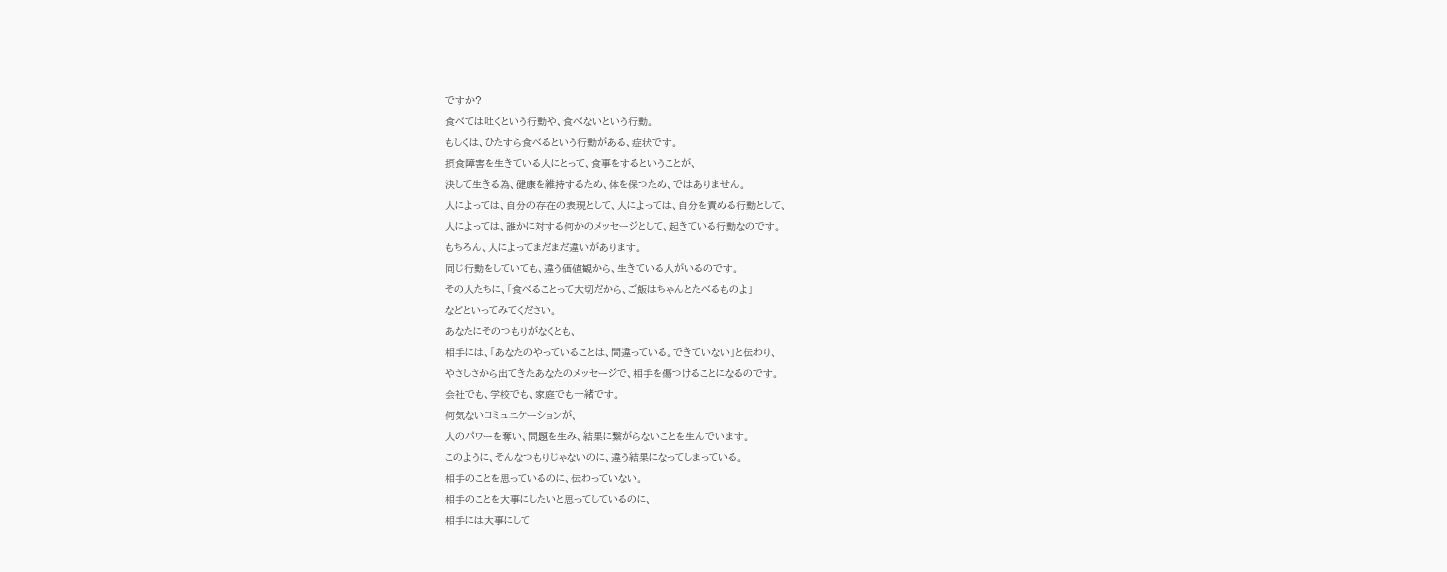ですか?
食べては吐くという行動や、食べないという行動。
もしくは、ひたすら食べるという行動がある、症状です。
摂食障害を生きている人にとって、食事をするということが、
決して生きる為、健康を維持するため、体を保つため、ではありません。
人によっては、自分の存在の表現として、人によっては、自分を責める行動として、
人によっては、誰かに対する何かのメッセージとして、起きている行動なのです。
もちろん、人によってまだまだ違いがあります。
同じ行動をしていても、違う価値観から、生きている人がいるのです。
その人たちに、「食べることって大切だから、ご飯はちゃんとたべるものよ」
などといってみてください。
あなたにそのつもりがなくとも、
相手には、「あなたのやっていることは、間違っている。できていない」と伝わり、
やさしさから出てきたあなたのメッセージで、相手を傷つけることになるのです。
会社でも、学校でも、家庭でも一緒です。
何気ないコミュニケーションが、
人のパワーを奪い、問題を生み、結果に繋がらないことを生んでいます。
このように、そんなつもりじゃないのに、違う結果になってしまっている。
相手のことを思っているのに、伝わっていない。
相手のことを大事にしたいと思ってしているのに、
相手には大事にして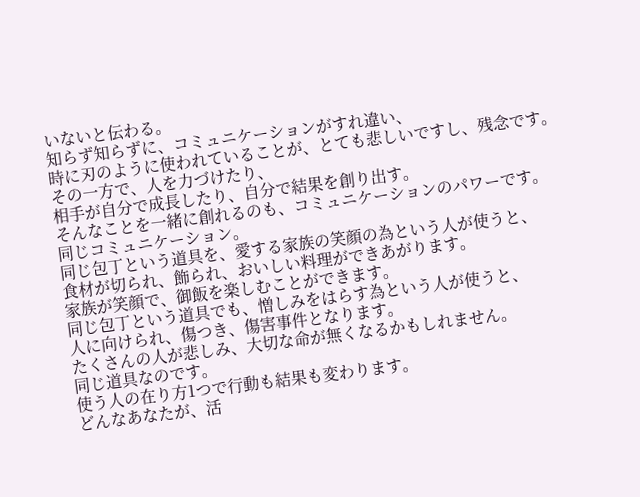いないと伝わる。
知らず知らずに、コミュニケーションがすれ違い、
時に刃のように使われていることが、とても悲しいですし、残念です。
その一方で、人を力づけたり、
相手が自分で成長したり、自分で結果を創り出す。
そんなことを一緒に創れるのも、コミュニケーションのパワーです。
同じコミュニケーション。
同じ包丁という道具を、愛する家族の笑顔の為という人が使うと、
食材が切られ、飾られ、おいしい料理ができあがります。
家族が笑顔で、御飯を楽しむことができます。
同じ包丁という道具でも、憎しみをはらす為という人が使うと、
人に向けられ、傷つき、傷害事件となります。
たくさんの人が悲しみ、大切な命が無くなるかもしれません。
同じ道具なのです。
使う人の在り方1つで行動も結果も変わります。
どんなあなたが、活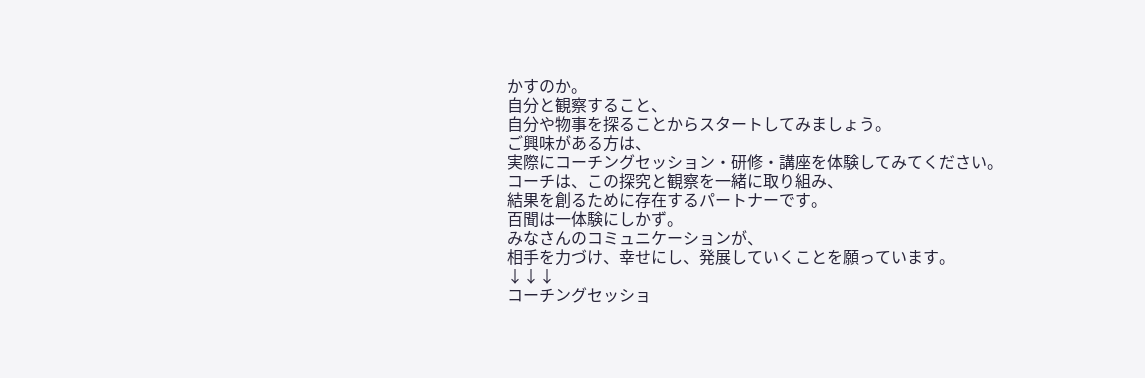かすのか。
自分と観察すること、
自分や物事を探ることからスタートしてみましょう。
ご興味がある方は、
実際にコーチングセッション・研修・講座を体験してみてください。
コーチは、この探究と観察を一緒に取り組み、
結果を創るために存在するパートナーです。
百聞は一体験にしかず。
みなさんのコミュニケーションが、
相手を力づけ、幸せにし、発展していくことを願っています。
↓↓↓
コーチングセッショ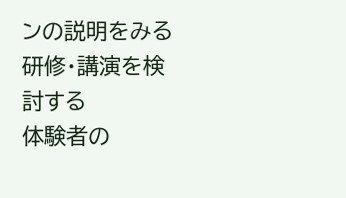ンの説明をみる
研修・講演を検討する
体験者の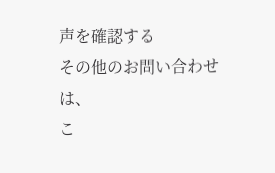声を確認する
その他のお問い合わせは、
こ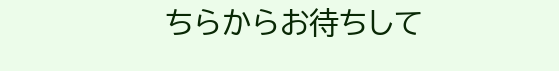ちらからお待ちして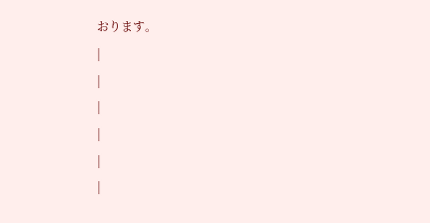おります。
|
|
|
|
|
|